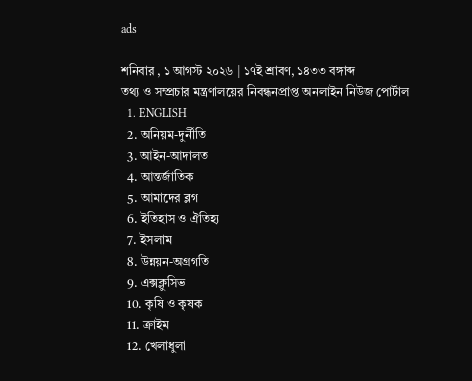ads

শনিবার , ১ আগস্ট ২০২৬ | ১৭ই শ্রাবণ, ১৪৩৩ বঙ্গাব্দ
তথ্য ও সম্প্রচার মন্ত্রণালয়ের নিবন্ধনপ্রাপ্ত অনলাইন নিউজ পোর্টাল
  1. ENGLISH
  2. অনিয়ম-দুর্নীতি
  3. আইন-আদালত
  4. আন্তর্জাতিক
  5. আমাদের ব্লগ
  6. ইতিহাস ও ঐতিহ্য
  7. ইসলাম
  8. উন্নয়ন-অগ্রগতি
  9. এক্সক্লুসিভ
  10. কৃষি ও কৃষক
  11. ক্রাইম
  12. খেলাধুলা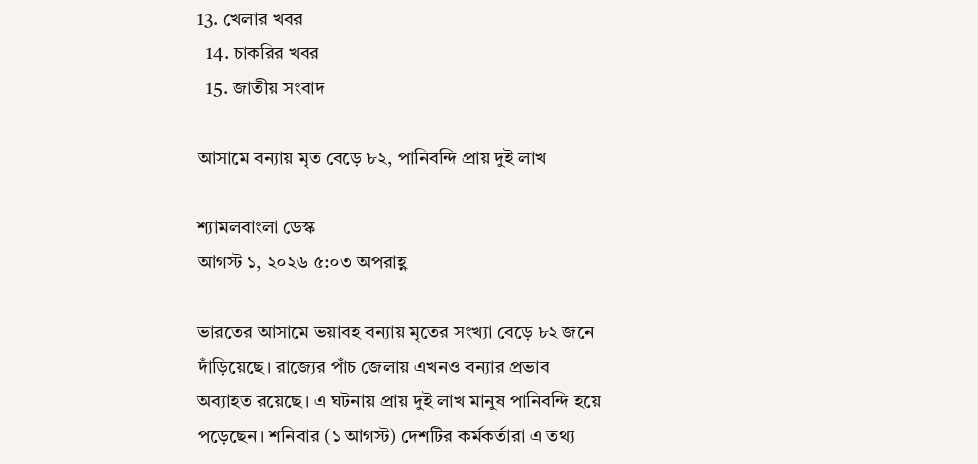13. খেলার খবর
  14. চাকরির খবর
  15. জাতীয় সংবাদ

আসামে বন্যায় মৃত বেড়ে ৮২, পানিবন্দি প্রায় দুই লাখ

শ্যামলবাংলা ডেস্ক
আগস্ট ১, ২০২৬ ৫:০৩ অপরাহ্ণ

ভারতের আসামে ভয়াবহ বন্যায় মৃতের সংখ্যা বেড়ে ৮২ জনে দাঁড়িয়েছে। রাজ্যের পাঁচ জেলায় এখনও বন্যার প্রভাব অব্যাহত রয়েছে। এ ঘটনায় প্রায় দুই লাখ মানুষ পানিবন্দি হয়ে পড়েছেন। শনিবার (১ আগস্ট) দেশটির কর্মকর্তারা এ তথ্য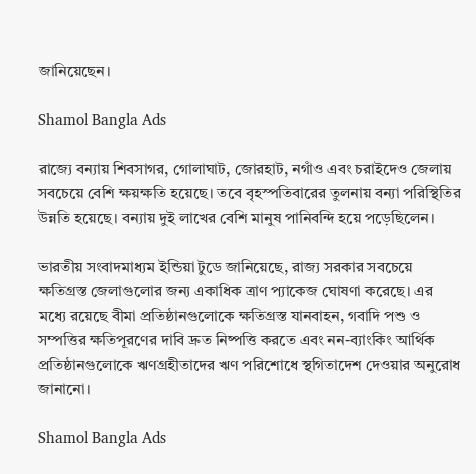জানিয়েছেন।

Shamol Bangla Ads

রাজ্যে বন্যায় শিবসাগর, গোলাঘাট, জোরহাট, নগাঁও এবং চরাইদেও জেলায় সবচেয়ে বেশি ক্ষয়ক্ষতি হয়েছে। তবে বৃহস্পতিবারের তুলনায় বন্যা পরিস্থিতির উন্নতি হয়েছে। বন্যায় দুই লাখের বেশি মানুষ পানিবন্দি হয়ে পড়েছিলেন।

ভারতীয় সংবাদমাধ্যম ইন্ডিয়া টুডে জানিয়েছে, রাজ্য সরকার সবচেয়ে ক্ষতিগ্রস্ত জেলাগুলোর জন্য একাধিক ত্রাণ প্যাকেজ ঘোষণা করেছে। এর মধ্যে রয়েছে বীমা প্রতিষ্ঠানগুলোকে ক্ষতিগ্রস্ত যানবাহন, গবাদি পশু ও সম্পত্তির ক্ষতিপূরণের দাবি দ্রুত নিষ্পত্তি করতে এবং নন-ব্যাংকিং আর্থিক প্রতিষ্ঠানগুলোকে ঋণগ্রহীতাদের ঋণ পরিশোধে স্থগিতাদেশ দেওয়ার অনুরোধ জানানো।

Shamol Bangla Ads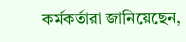কর্মকর্তারা জানিয়েছেন,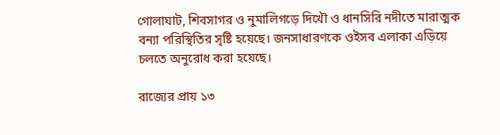গোলাঘাট, শিবসাগর ও নুমালিগড়ে দিখৌ ও ধানসিরি নদীতে মারাত্মক বন্যা পরিস্থিতির সৃষ্টি হয়েছে। জনসাধারণকে ওইসব এলাকা এড়িয়ে চলতে অনুরোধ করা হয়েছে।

রাজ্যের প্রায় ১৩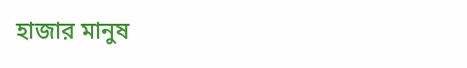হাজার মানুষ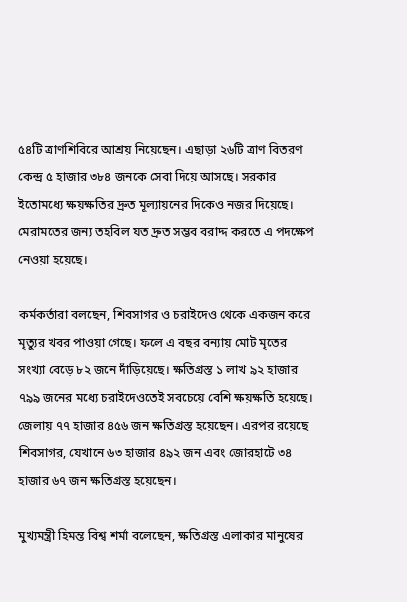৫৪টি ত্রাণশিবিরে আশ্রয় নিয়েছেন। এছাড়া ২৬টি ত্রাণ বিতরণ কেন্দ্র ৫ হাজার ৩৮৪ জনকে সেবা দিয়ে আসছে। সরকার ইতোমধ্যে ক্ষয়ক্ষতির দ্রুত মূল্যায়নের দিকেও নজর দিয়েছে। মেরামতের জন্য তহবিল যত দ্রুত সম্ভব বরাদ্দ করতে এ পদক্ষেপ নেওয়া হয়েছে।

কর্মকর্তারা বলছেন, শিবসাগর ও চরাইদেও থেকে একজন করে মৃত্যুর খবর পাওয়া গেছে। ফলে এ বছর বন্যায় মোট মৃতের সংখ্যা বেড়ে ৮২ জনে দাঁড়িয়েছে। ক্ষতিগ্রস্ত ১ লাখ ৯২ হাজার ৭৯৯ জনের মধ্যে চরাইদেওতেই সবচেয়ে বেশি ক্ষয়ক্ষতি হয়েছে। জেলায় ৭৭ হাজার ৪৫৬ জন ক্ষতিগ্রস্ত হয়েছেন। এরপর রয়েছে শিবসাগর, যেখানে ৬৩ হাজার ৪৯২ জন এবং জোরহাটে ৩৪ হাজার ৬৭ জন ক্ষতিগ্রস্ত হয়েছেন।

মুখ্যমন্ত্রী হিমন্ত বিশ্ব শর্মা বলেছেন, ক্ষতিগ্রস্ত এলাকার মানুষের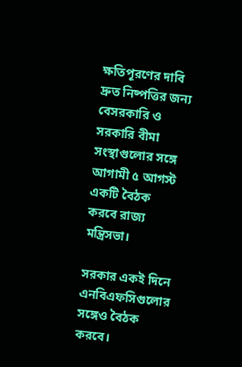ক্ষতিপূরণের দাবি দ্রুত নিষ্পত্তির জন্য বেসরকারি ও সরকারি বীমা সংস্থাগুলোর সঙ্গে আগামী ৫ আগস্ট একটি বৈঠক করবে রাজ্য মন্ত্রিসভা।

সরকার একই দিনে এনবিএফসিগুলোর সঙ্গেও বৈঠক করবে।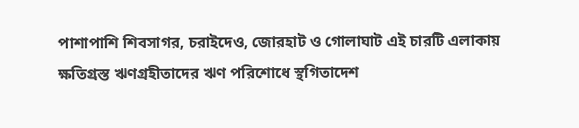পাশাপাশি শিবসাগর, চরাইদেও, জোরহাট ও গোলাঘাট এই চারটি এলাকায় ক্ষতিগ্রস্ত ঋণগ্রহীতাদের ঋণ পরিশোধে স্থগিতাদেশ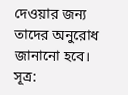দেওয়ার জন্য তাদের অনুরোধ জানানো হবে। সূত্র: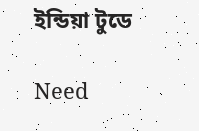ইন্ডিয়া টুডে

Need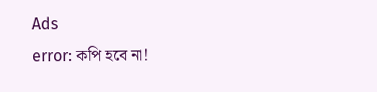Ads
error: কপি হবে না!